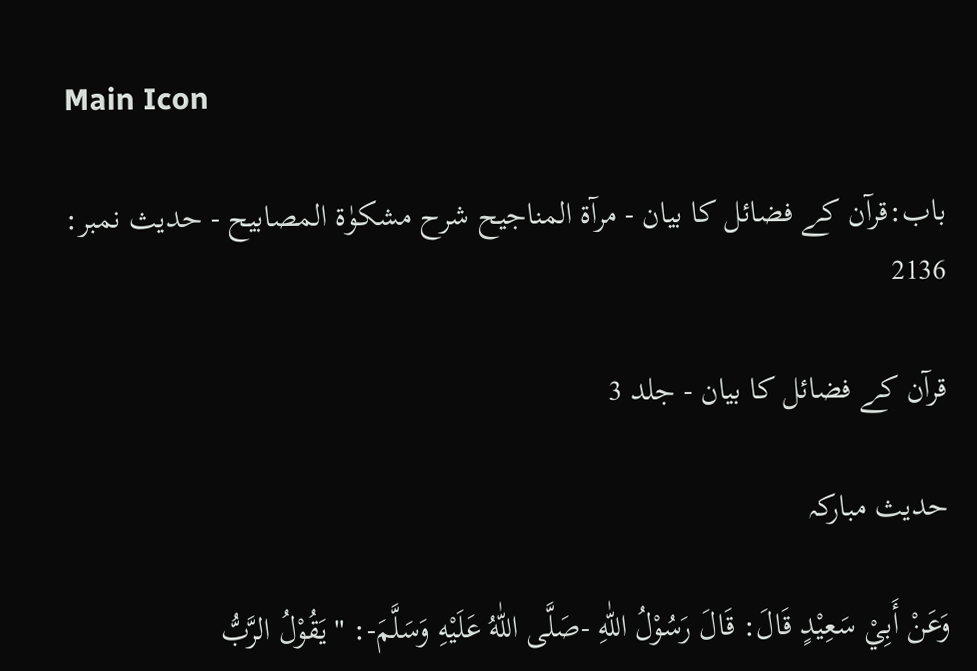Main Icon

باب:قرآن کے فضائل کا بیان - مرآۃ المناجیح شرح مشکوٰۃ المصابیح - حدیث نمبر: 2136

قرآن کے فضائل کا بیان - جلد 3

حدیث مبارکہ

وَعَنْ أَبِيْ سَعِيْدٍ قَالَ: قَالَ رَسُوْلُ اللّٰهِ -صَلَّى اللّٰهُ عَلَيْهِ وَسَلَّمَ-: "يَقُوْلُ الرَّبُّ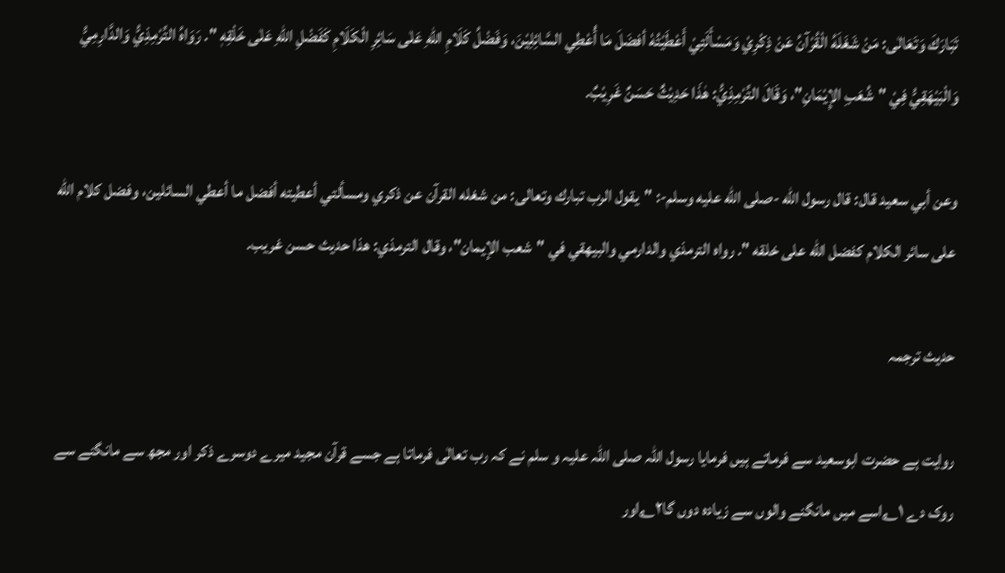تَبَارَكَ وَتَعَالٰى: مَنْ شَغَلَهُ الْقُرْآنُ عَنْ ذِكْرِيْ وَمَسْأَلَتِيْ أَعْطَيْتُهٗ أفضَلَ مَا أُعْطِي السَّائِلِيْنَ، وَفَضْلُ كَلَامِ اللّٰهِ عَلٰى سَائِرِ الْكَلَامِ كَفَضْلِ اللّٰهِ عَلٰى خَلْقِهٖ ". رَوَاهُ التِّرْمِذِيُّ وَالدَّارِمِيُّ وَالْبَيْهَقِيُّ فِيْ "شُعَبِ الإِيْمَانِ"، وَقَالَ التِّرْمِذِيُّ: هٰذَا حَدِيْثٌ حَسَنٌ غَرِيْبٌ.

وعن أبي سعيد قال: قال رسول الله -صلى الله عليه وسلم-: "يقول الرب تبارك وتعالى: من شغله القرآن عن ذكري ومسألتي أعطيته أفضل ما أعطي السائلين، وفضل كلام الله على سائر الكلام كفضل الله على خلقه ". رواه الترمذي والدارمي والبيهقي في "شعب الإيمان"، وقال الترمذي: هذا حديث حسن غريب.

حدیث ترجمہ

روایت ہے حضرت ابوسعید سے فرماتے ہیں فرمایا رسول اللہ صلی اللہ علیہ و سلم نے کہ رب تعالٰی فرماتا ہے جسے قرآن مجید میرے دوسرے ذکر اور مجھ سے مانگنے سے روک دے ۱؎اسے میں مانگنے والوں سے زیادہ دوں گا۲؎اور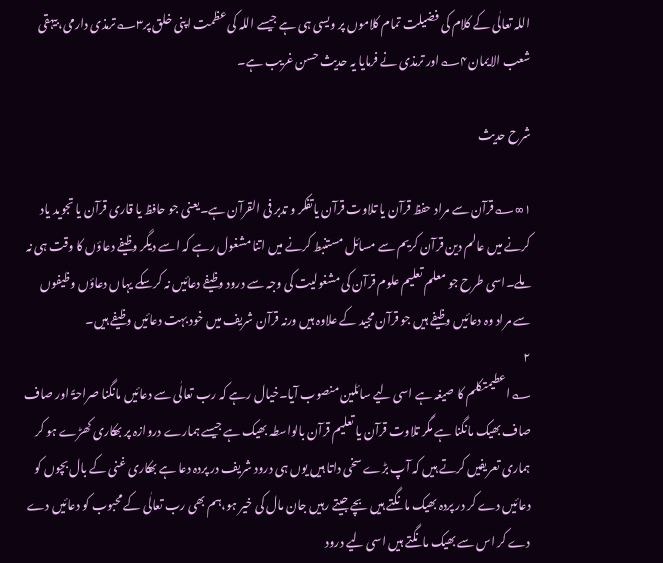اللہ تعالٰی کے کلام کی فضیلت تمام کلاموں پر ویسی ہی ہے جیسے اللہ کی عظمت اپنی خلق پر۳؎ترمذی دارمی،بیہقی شعب الایمان۴؎اور ترمذی نے فرمایا یہ حدیث حسن غریب ہے۔

شرح حدیث

۱∞؎قرآن سے مراد حفظ قرآن یا تلاوت قرآن یاتفکر و تدبر فی القرآن ہے۔یعنی جو حافظ یا قاری قرآن یا تجوید یاد کرنے میں عالم دین قرآن کریم سے مسائل مستنبط کرنے میں اتنا مشغول رہے کہ اسے دیگر وظیفے دعاؤں کا وقت ہی نہ ملے۔اسی طرح جو معلم تعلیم علوم قرآن کی مشغولیت کی وجہ سے درود وظیفے دعائیں نہ کرسکے یہاں دعاؤں وظیفوں سے مراد وہ دعائیں وظیفے ہیں جو قرآن مجید کے علاوہ ہیں ورنہ قرآن شریف میں خود بہت دعائیں وظیفے ہیں۔
۲
؎اعطیمتکلم کا صیغہ ہے اسی لیے سائلین منصوب آیا۔خیال رہے کہ رب تعالٰی سے دعائیں مانگنا صراحۃً اور صاف صاف بھیک مانگنا ہے مگر تلاوت قرآن یا تعلیم قرآن بالواسطہ بھیک ہے جیسے ہمارے دروازہ پر بھکاری کھڑے ہو کر ہماری تعریفیں کرتے ہیں کہ آپ بڑے سخی داتا ہیں یوں ہی درود شریف در پردہ دعا ہے بھکاری غنی کے بال بچوں کو دعائیں دے کر در پردہ بھیک مانگتے ہیں بچے جیتے رہیں جان مال کی خیر ہو،ہم بھی رب تعالٰی کے محبوب کو دعائیں دے دے کر اس سے بھیک مانگتے ہیں اسی لیے درود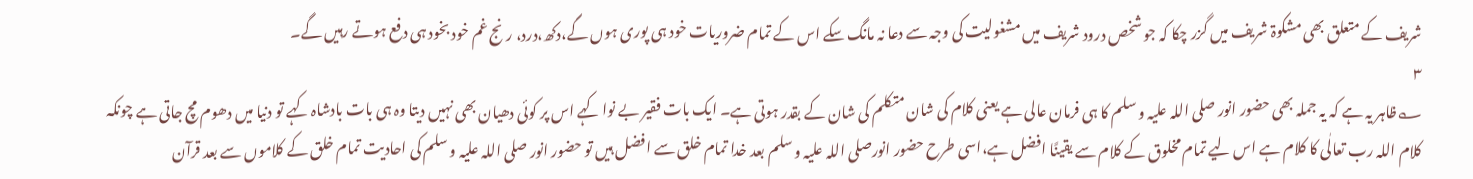شریف کے متعلق بھی مشکوۃ شریف میں گزر چکا کہ جو شخص درود شریف میں مشغولیت کی وجہ سے دعا نہ مانگ سکے اس کے تمام ضروریات خود ہی پوری ہوں گے،دکھ،درد، رنج غم خود بخود ہی دفع ہوتے رہیں گے۔
۳
؎ظاہر یہ ہے کہ یہ جملہ بھی حضور انور صلی اللہ علیہ و سلم کا ہی فرمان عالی ہے یعنی کلام کی شان متکلم کی شان کے بقدر ہوتی ہے۔ ایک بات فقیر بے نوا کہے اس پر کوئی دھیان بھی نہیں دیتا وہ ہی بات بادشاہ کہے تو دنیا میں دھوم مچ جاتی ہے چونکہ کلام اللہ رب تعالٰی کا کلام ہے اس لیے تمام مخلوق کے کلام سے یقینًا افضل ہے،اسی طرح حضور انورصلی اللہ علیہ و سلم بعد خدا تمام خلق سے افضل ہیں تو حضور انور صلی اللہ علیہ و سلم کی احادیت تمام خلق کے کلاموں سے بعد قرآن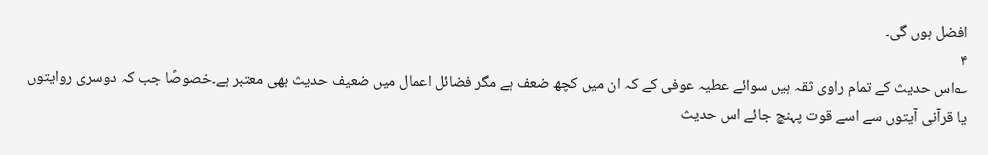افضل ہوں گی۔
۴
؎اس حدیث کے تمام راوی ثقہ ہیں سوائے عطیہ عوفی کے کہ ان میں کچھ ضعف ہے مگر فضائل اعمال میں ضعیف حدیث بھی معتبر ہے۔خصوصًا جب کہ دوسری روایتوں یا قرآنی آیتوں سے اسے قوت پہنچ جائے اس حدیث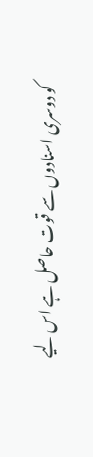کو دوسری اسنادوں سے قوت حاصل ہے اس لیے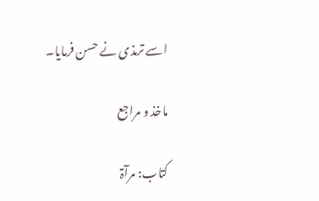اسے ترمذی نے حسن فرمایا۔

ماخذ و مراجع

کتاب: مرآۃ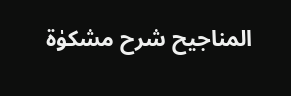المناجیح شرح مشکوٰۃ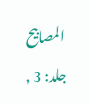المصابیح جلد: 3 ,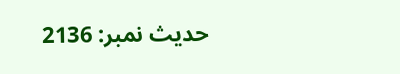حدیث نمبر: 2136